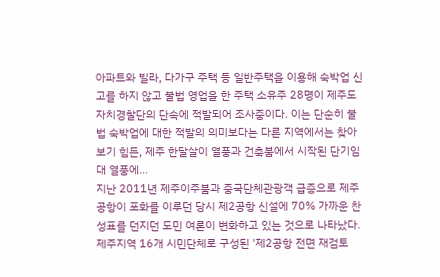아파트와 빌라, 다가구 주택 등 일반주택을 이용해 숙박업 신고를 하지 않고 불법 영업을 한 주택 소유주 28명이 제주도자치경찰단의 단속에 적발되어 조사중이다. 이는 단순히 불법 숙박업에 대한 적발의 의미보다는 다른 지역에서는 찾아보기 힘든, 제주 한달살이 열풍과 건축붐에서 시작된 단기임대 열풍에…
지난 2011년 제주이주붐과 중국단체관광객 급증으로 제주공항이 포화를 이루던 당시 제2공항 신설에 70% 가까운 찬성표를 던지던 도민 여론이 변화하고 있는 것으로 나타났다. 제주지역 16개 시민단체로 구성된 '제2공항 전면 재검토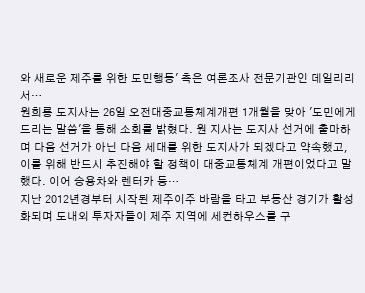와 새로운 제주를 위한 도민행동' 측은 여론조사 전문기관인 데일리리서…
원희룡 도지사는 26일 오전대중교통체계개편 1개월을 맞아 '도민에게 드리는 말씀'을 통해 소회를 밝혔다. 원 지사는 도지사 선거에 출마하며 다음 선거가 아닌 다음 세대를 위한 도지사가 되겠다고 약속했고, 이를 위해 반드시 추진해야 할 정책이 대중교통체계 개편이었다고 말했다. 이어 승용차와 렌터카 등…
지난 2012년경부터 시작된 제주이주 바람을 타고 부동산 경기가 활성화되며 도내외 투자자들이 제주 지역에 세컨하우스를 구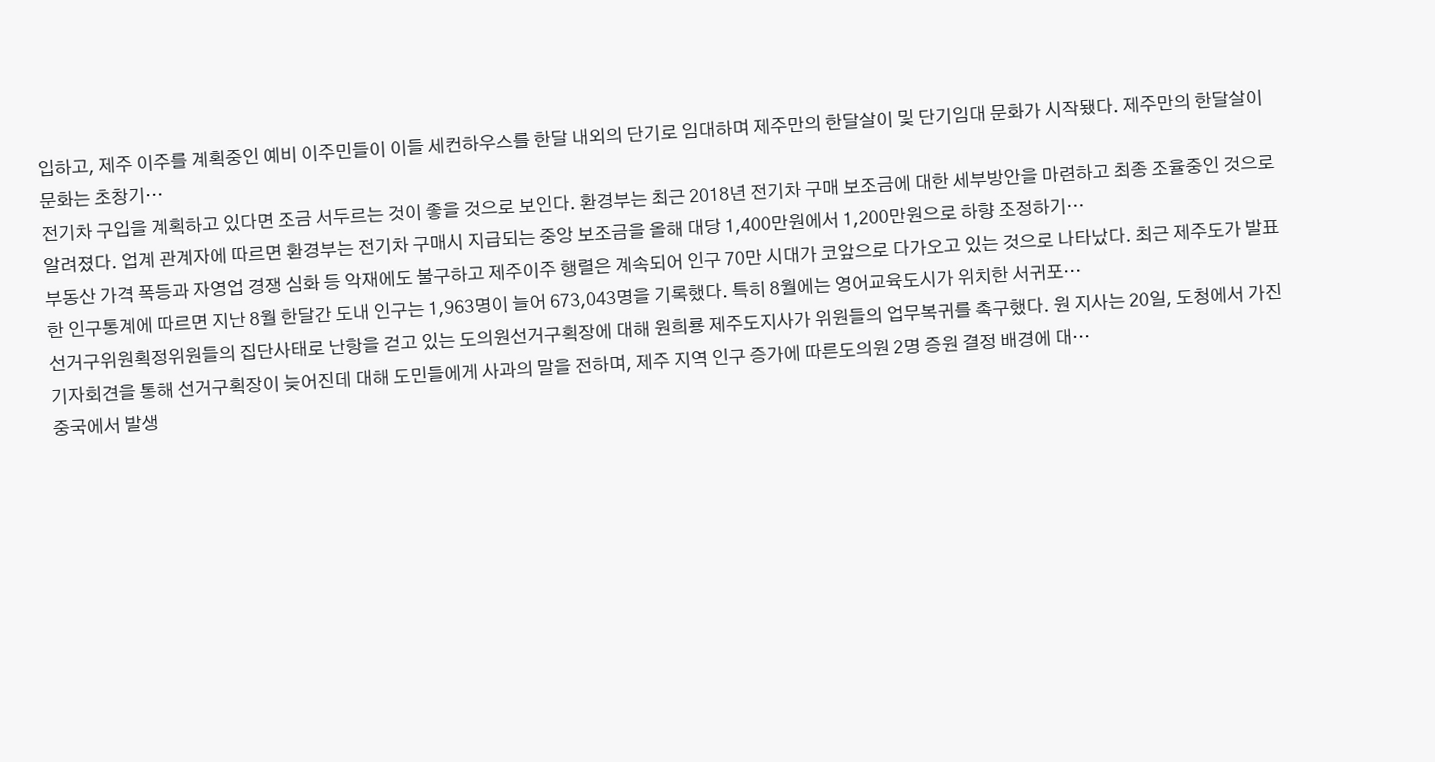입하고, 제주 이주를 계획중인 예비 이주민들이 이들 세컨하우스를 한달 내외의 단기로 임대하며 제주만의 한달살이 및 단기임대 문화가 시작됐다. 제주만의 한달살이 문화는 초창기…
전기차 구입을 계획하고 있다면 조금 서두르는 것이 좋을 것으로 보인다. 환경부는 최근 2018년 전기차 구매 보조금에 대한 세부방안을 마련하고 최종 조율중인 것으로 알려졌다. 업계 관계자에 따르면 환경부는 전기차 구매시 지급되는 중앙 보조금을 올해 대당 1,400만원에서 1,200만원으로 하향 조정하기…
부동산 가격 폭등과 자영업 경쟁 심화 등 악재에도 불구하고 제주이주 행렬은 계속되어 인구 70만 시대가 코앞으로 다가오고 있는 것으로 나타났다. 최근 제주도가 발표한 인구통계에 따르면 지난 8월 한달간 도내 인구는 1,963명이 늘어 673,043명을 기록했다. 특히 8월에는 영어교육도시가 위치한 서귀포…
선거구위원획정위원들의 집단사태로 난항을 걷고 있는 도의원선거구획장에 대해 원희룡 제주도지사가 위원들의 업무복귀를 촉구했다. 원 지사는 20일, 도청에서 가진 기자회견을 통해 선거구획장이 늦어진데 대해 도민들에게 사과의 말을 전하며, 제주 지역 인구 증가에 따른도의원 2명 증원 결정 배경에 대…
중국에서 발생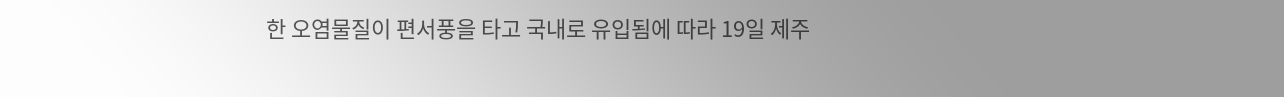한 오염물질이 편서풍을 타고 국내로 유입됨에 따라 19일 제주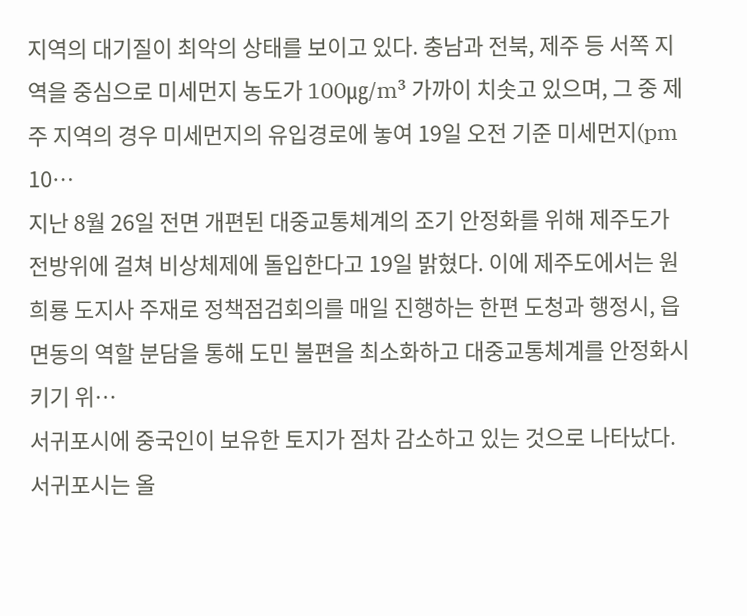지역의 대기질이 최악의 상태를 보이고 있다. 충남과 전북, 제주 등 서쪽 지역을 중심으로 미세먼지 농도가 100㎍/m³ 가까이 치솟고 있으며, 그 중 제주 지역의 경우 미세먼지의 유입경로에 놓여 19일 오전 기준 미세먼지(pm 10…
지난 8월 26일 전면 개편된 대중교통체계의 조기 안정화를 위해 제주도가 전방위에 걸쳐 비상체제에 돌입한다고 19일 밝혔다. 이에 제주도에서는 원희룡 도지사 주재로 정책점검회의를 매일 진행하는 한편 도청과 행정시, 읍면동의 역할 분담을 통해 도민 불편을 최소화하고 대중교통체계를 안정화시키기 위…
서귀포시에 중국인이 보유한 토지가 점차 감소하고 있는 것으로 나타났다. 서귀포시는 올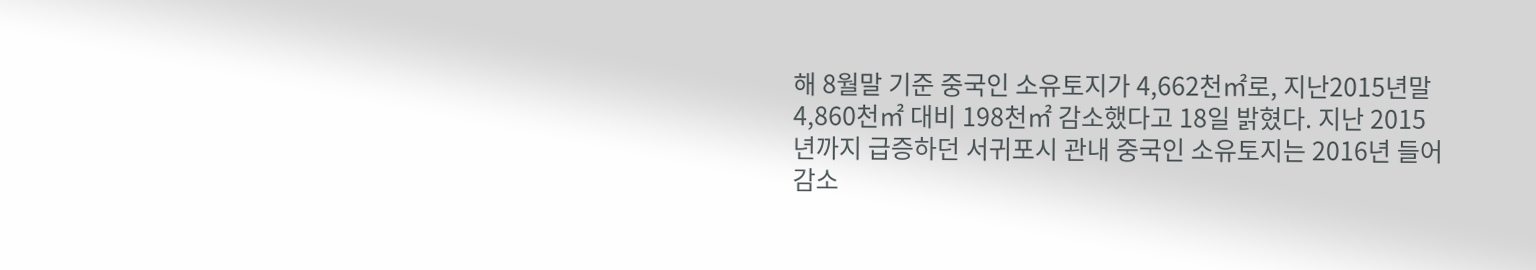해 8월말 기준 중국인 소유토지가 4,662천㎡로, 지난2015년말 4,860천㎡ 대비 198천㎡ 감소했다고 18일 밝혔다. 지난 2015년까지 급증하던 서귀포시 관내 중국인 소유토지는 2016년 들어 감소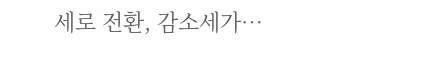세로 전환, 감소세가…